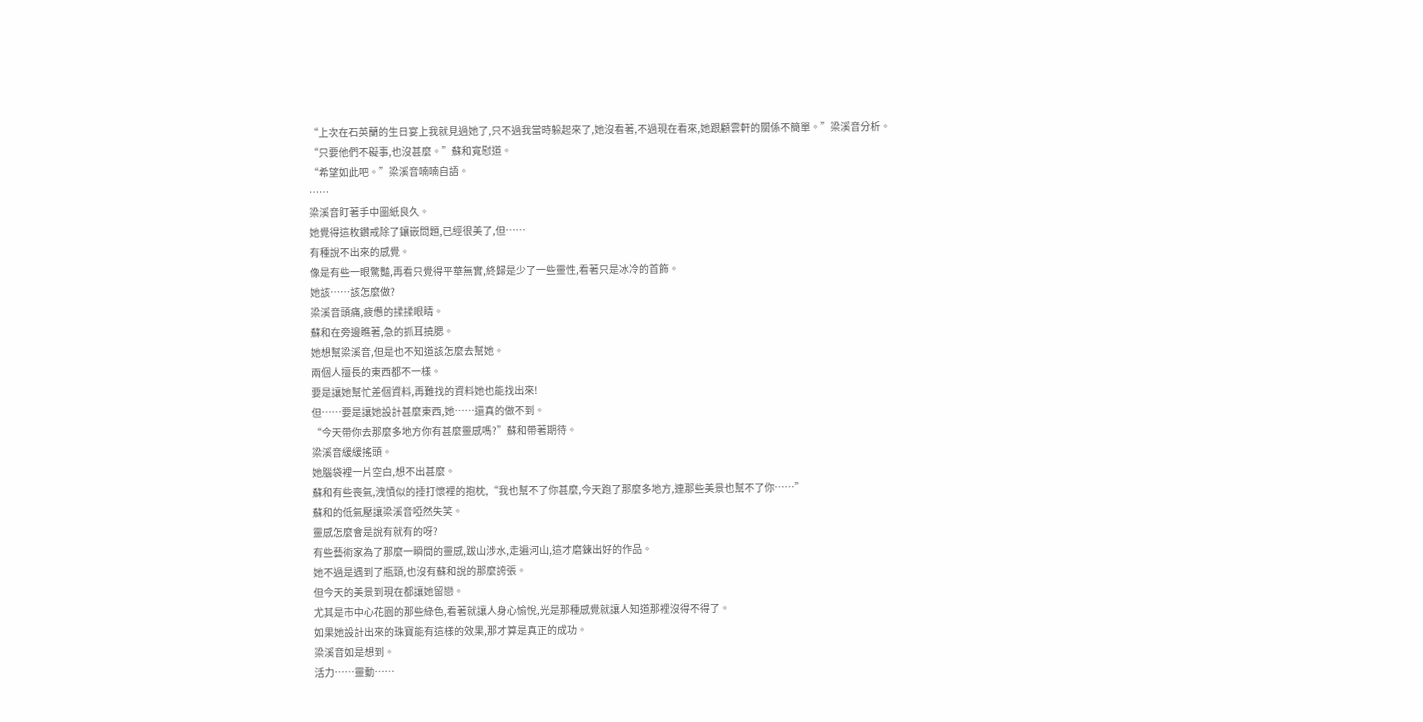“上次在石英蘭的生日宴上我就見過她了,只不過我當時躲起來了,她沒看著,不過現在看來,她跟顧雲軒的關係不簡單。”梁溪音分析。
“只要他們不礙事,也沒甚麼。”蘇和寬慰道。
“希望如此吧。”梁溪音喃喃自語。
……
梁溪音盯著手中圖紙良久。
她覺得這枚鑽戒除了鑲嵌問題,已經很美了,但……
有種說不出來的感覺。
像是有些一眼驚豔,再看只覺得平華無實,終歸是少了一些靈性,看著只是冰冷的首飾。
她該……該怎麼做?
梁溪音頭痛,疲憊的揉揉眼睛。
蘇和在旁邊瞧著,急的抓耳撓腮。
她想幫梁溪音,但是也不知道該怎麼去幫她。
兩個人擅長的東西都不一樣。
要是讓她幫忙差個資料,再難找的資料她也能找出來!
但……要是讓她設計甚麼東西,她……還真的做不到。
“今天帶你去那麼多地方你有甚麼靈感嗎?”蘇和帶著期待。
梁溪音緩緩搖頭。
她腦袋裡一片空白,想不出甚麼。
蘇和有些喪氣,洩憤似的捶打懷裡的抱枕,“我也幫不了你甚麼,今天跑了那麼多地方,連那些美景也幫不了你……”
蘇和的低氣壓讓梁溪音啞然失笑。
靈感怎麼會是說有就有的呀?
有些藝術家為了那麼一瞬間的靈感,跋山涉水,走遍河山,這才磨鍊出好的作品。
她不過是遇到了瓶頸,也沒有蘇和說的那麼誇張。
但今天的美景到現在都讓她留戀。
尤其是市中心花園的那些綠色,看著就讓人身心愉悅,光是那種感覺就讓人知道那裡沒得不得了。
如果她設計出來的珠寶能有這樣的效果,那才算是真正的成功。
梁溪音如是想到。
活力……靈動……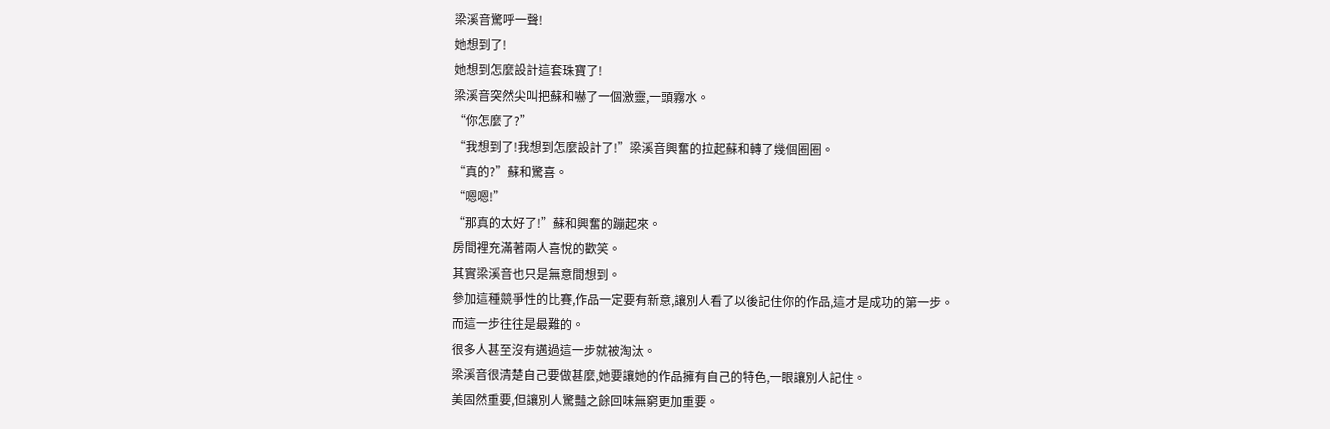梁溪音驚呼一聲!
她想到了!
她想到怎麼設計這套珠寶了!
梁溪音突然尖叫把蘇和嚇了一個激靈,一頭霧水。
“你怎麼了?”
“我想到了!我想到怎麼設計了!”梁溪音興奮的拉起蘇和轉了幾個圈圈。
“真的?”蘇和驚喜。
“嗯嗯!”
“那真的太好了!”蘇和興奮的蹦起來。
房間裡充滿著兩人喜悅的歡笑。
其實梁溪音也只是無意間想到。
參加這種競爭性的比賽,作品一定要有新意,讓別人看了以後記住你的作品,這才是成功的第一步。
而這一步往往是最難的。
很多人甚至沒有邁過這一步就被淘汰。
梁溪音很清楚自己要做甚麼,她要讓她的作品擁有自己的特色,一眼讓別人記住。
美固然重要,但讓別人驚豔之餘回味無窮更加重要。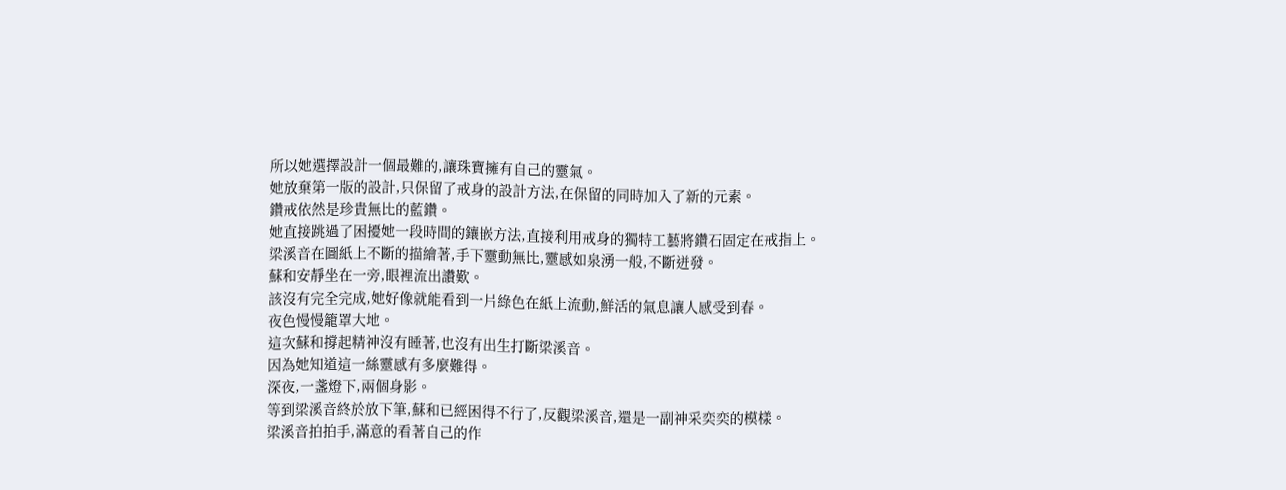所以她選擇設計一個最難的,讓珠寶擁有自己的靈氣。
她放棄第一版的設計,只保留了戒身的設計方法,在保留的同時加入了新的元素。
鑽戒依然是珍貴無比的藍鑽。
她直接跳過了困擾她一段時間的鑲嵌方法,直接利用戒身的獨特工藝將鑽石固定在戒指上。
梁溪音在圖紙上不斷的描繪著,手下靈動無比,靈感如泉湧一般,不斷迸發。
蘇和安靜坐在一旁,眼裡流出讚歎。
該沒有完全完成,她好像就能看到一片綠色在紙上流動,鮮活的氣息讓人感受到春。
夜色慢慢籠罩大地。
這次蘇和撐起精神沒有睡著,也沒有出生打斷梁溪音。
因為她知道這一絲靈感有多麼難得。
深夜,一盞燈下,兩個身影。
等到梁溪音終於放下筆,蘇和已經困得不行了,反觀梁溪音,還是一副神采奕奕的模樣。
梁溪音拍拍手,滿意的看著自己的作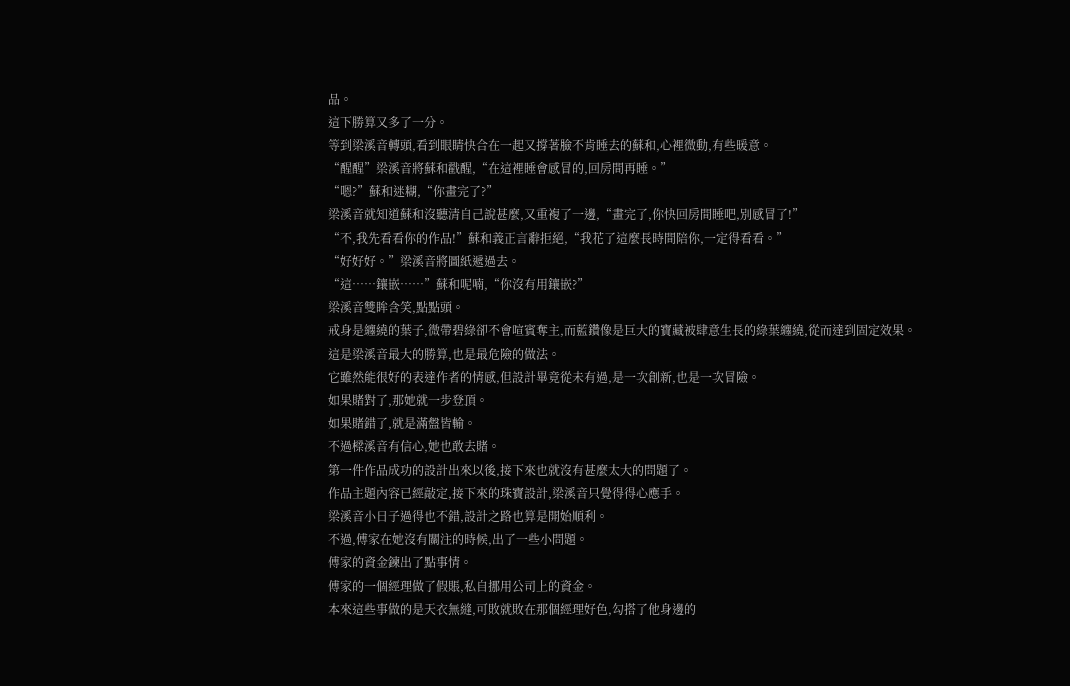品。
這下勝算又多了一分。
等到梁溪音轉頭,看到眼睛快合在一起又撐著臉不肯睡去的蘇和,心裡微動,有些暖意。
“醒醒”梁溪音將蘇和戳醒,“在這裡睡會感冒的,回房間再睡。”
“嗯?”蘇和迷糊,“你畫完了?”
梁溪音就知道蘇和沒聽清自己說甚麼,又重複了一邊,“畫完了,你快回房間睡吧,別感冒了!”
“不,我先看看你的作品!”蘇和義正言辭拒絕,“我花了這麼長時間陪你,一定得看看。”
“好好好。”梁溪音將圖紙遞過去。
“這……鑲嵌……”蘇和呢喃,“你沒有用鑲嵌?”
梁溪音雙眸含笑,點點頭。
戒身是纏繞的葉子,微帶碧綠卻不會喧賓奪主,而藍鑽像是巨大的寶藏被肆意生長的綠葉纏繞,從而達到固定效果。
這是梁溪音最大的勝算,也是最危險的做法。
它雖然能很好的表達作者的情感,但設計畢竟從未有過,是一次創新,也是一次冒險。
如果賭對了,那她就一步登頂。
如果賭錯了,就是滿盤皆輸。
不過樑溪音有信心,她也敢去賭。
第一件作品成功的設計出來以後,接下來也就沒有甚麼太大的問題了。
作品主題內容已經敲定,接下來的珠寶設計,梁溪音只覺得得心應手。
梁溪音小日子過得也不錯,設計之路也算是開始順利。
不過,傅家在她沒有關注的時候,出了一些小問題。
傅家的資金鍊出了點事情。
傅家的一個經理做了假賬,私自挪用公司上的資金。
本來這些事做的是天衣無縫,可敗就敗在那個經理好色,勾搭了他身邊的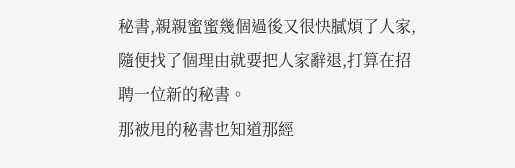秘書,親親蜜蜜幾個過後又很快膩煩了人家,隨便找了個理由就要把人家辭退,打算在招聘一位新的秘書。
那被甩的秘書也知道那經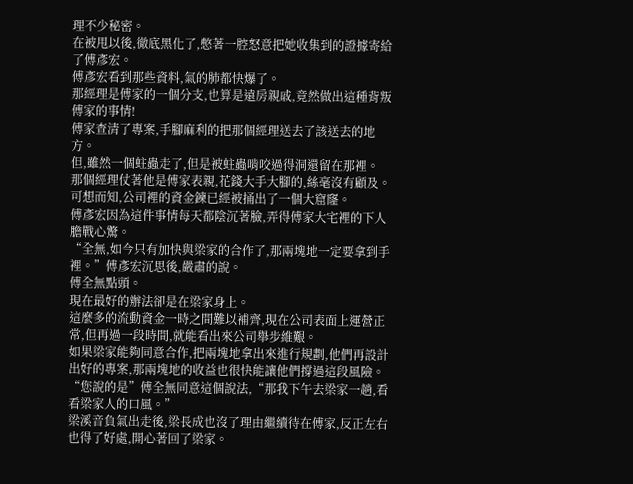理不少秘密。
在被甩以後,徹底黑化了,憋著一腔怒意把她收集到的證據寄給了傅彥宏。
傅彥宏看到那些資料,氣的肺都快爆了。
那經理是傅家的一個分支,也算是遠房親戚,竟然做出這種背叛傅家的事情!
傅家查清了專案,手腳麻利的把那個經理送去了該送去的地方。
但,雖然一個蛀蟲走了,但是被蛀蟲啃咬過得洞還留在那裡。
那個經理仗著他是傅家表親,花錢大手大腳的,絲毫沒有顧及。
可想而知,公司裡的資金鍊已經被捅出了一個大窟窿。
傅彥宏因為這件事情每天都陰沉著臉,弄得傅家大宅裡的下人膽戰心驚。
“全無,如今只有加快與梁家的合作了,那兩塊地一定要拿到手裡。”傅彥宏沉思後,嚴肅的說。
傅全無點頭。
現在最好的辦法卻是在梁家身上。
這麼多的流動資金一時之間難以補齊,現在公司表面上運營正常,但再過一段時間,就能看出來公司舉步維艱。
如果梁家能夠同意合作,把兩塊地拿出來進行規劃,他們再設計出好的專案,那兩塊地的收益也很快能讓他們撐過這段風險。
“您說的是”傅全無同意這個說法,“那我下午去梁家一趟,看看梁家人的口風。”
梁溪音負氣出走後,梁長成也沒了理由繼續待在傅家,反正左右也得了好處,開心著回了梁家。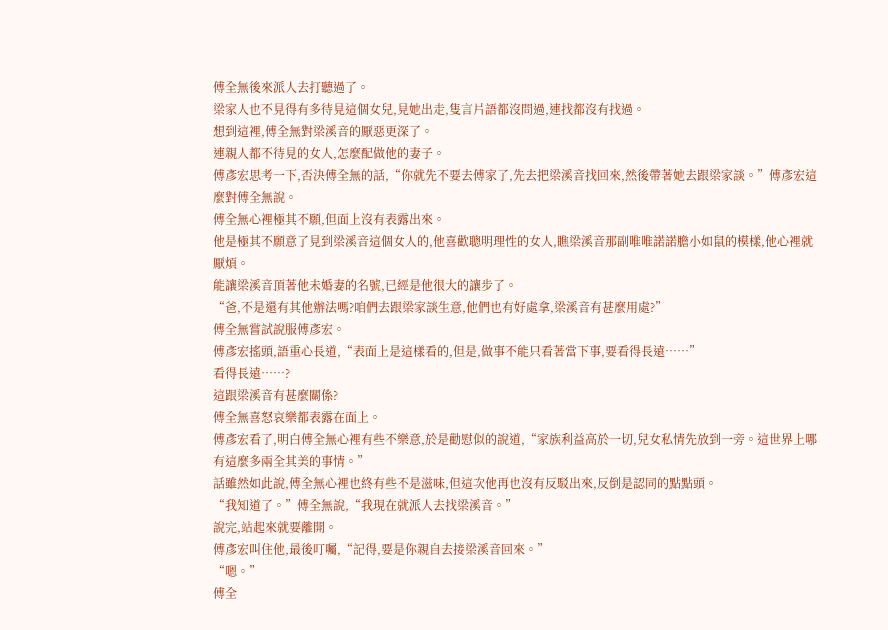傅全無後來派人去打聽過了。
梁家人也不見得有多待見這個女兒,見她出走,隻言片語都沒問過,連找都沒有找過。
想到這裡,傅全無對梁溪音的厭惡更深了。
連親人都不待見的女人,怎麼配做他的妻子。
傅彥宏思考一下,否決傅全無的話,“你就先不要去傅家了,先去把梁溪音找回來,然後帶著她去跟梁家談。”傅彥宏這麼對傅全無說。
傅全無心裡極其不願,但面上沒有表露出來。
他是極其不願意了見到梁溪音這個女人的,他喜歡聰明理性的女人,瞧梁溪音那副唯唯諾諾膽小如鼠的模樣,他心裡就厭煩。
能讓梁溪音頂著他未婚妻的名號,已經是他很大的讓步了。
“爸,不是還有其他辦法嗎?咱們去跟梁家談生意,他們也有好處拿,梁溪音有甚麼用處?”
傅全無嘗試說服傅彥宏。
傅彥宏搖頭,語重心長道,“表面上是這樣看的,但是,做事不能只看著當下事,要看得長遠……”
看得長遠……?
這跟梁溪音有甚麼關係?
傅全無喜怒哀樂都表露在面上。
傅彥宏看了,明白傅全無心裡有些不樂意,於是勸慰似的說道,“家族利益高於一切,兒女私情先放到一旁。這世界上哪有這麼多兩全其美的事情。”
話雖然如此說,傅全無心裡也終有些不是滋味,但這次他再也沒有反駁出來,反倒是認同的點點頭。
“我知道了。”傅全無說,“我現在就派人去找梁溪音。”
說完,站起來就要離開。
傅彥宏叫住他,最後叮囑,“記得,要是你親自去接梁溪音回來。”
“嗯。”
傅全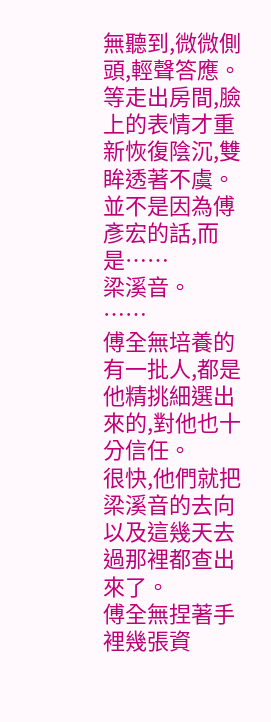無聽到,微微側頭,輕聲答應。
等走出房間,臉上的表情才重新恢復陰沉,雙眸透著不虞。
並不是因為傅彥宏的話,而是……
梁溪音。
……
傅全無培養的有一批人,都是他精挑細選出來的,對他也十分信任。
很快,他們就把梁溪音的去向以及這幾天去過那裡都查出來了。
傅全無捏著手裡幾張資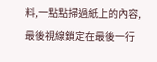料,一點點掃過紙上的內容,最後視線鎖定在最後一行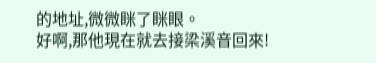的地址,微微眯了眯眼。
好啊,那他現在就去接梁溪音回來!